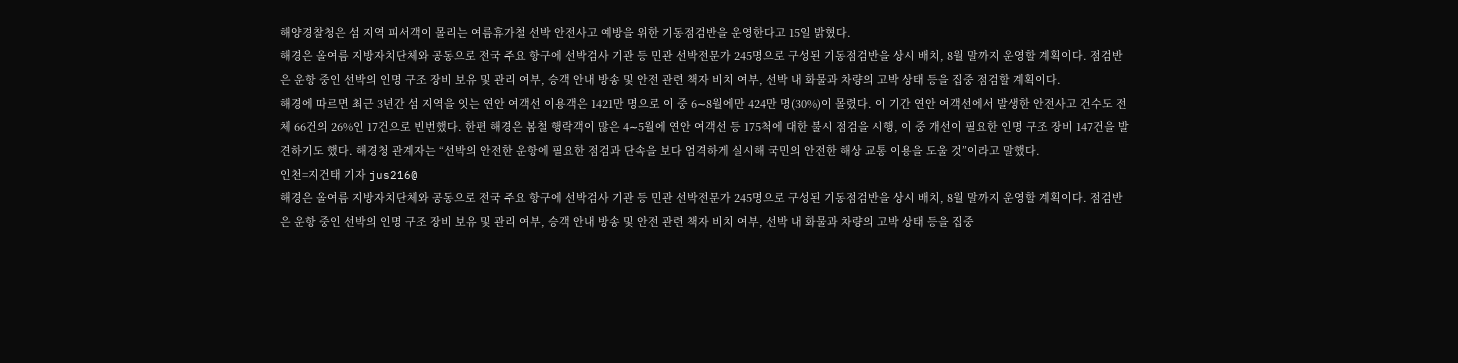해양경찰청은 섬 지역 피서객이 몰리는 여름휴가철 선박 안전사고 예방을 위한 기동점검반을 운영한다고 15일 밝혔다.
해경은 올여름 지방자치단체와 공동으로 전국 주요 항구에 선박검사 기관 등 민관 선박전문가 245명으로 구성된 기동점검반을 상시 배치, 8월 말까지 운영할 계획이다. 점검반은 운항 중인 선박의 인명 구조 장비 보유 및 관리 여부, 승객 안내 방송 및 안전 관련 책자 비치 여부, 선박 내 화물과 차량의 고박 상태 등을 집중 점검할 계획이다.
해경에 따르면 최근 3년간 섬 지역을 잇는 연안 여객선 이용객은 1421만 명으로 이 중 6∼8월에만 424만 명(30%)이 몰렸다. 이 기간 연안 여객선에서 발생한 안전사고 건수도 전체 66건의 26%인 17건으로 빈번했다. 한편 해경은 봄철 행락객이 많은 4∼5월에 연안 여객선 등 175척에 대한 불시 점검을 시행, 이 중 개선이 필요한 인명 구조 장비 147건을 발견하기도 했다. 해경청 관계자는 “선박의 안전한 운항에 필요한 점검과 단속을 보다 엄격하게 실시해 국민의 안전한 해상 교통 이용을 도울 것”이라고 말했다.
인천=지건태 기자 jus216@
해경은 올여름 지방자치단체와 공동으로 전국 주요 항구에 선박검사 기관 등 민관 선박전문가 245명으로 구성된 기동점검반을 상시 배치, 8월 말까지 운영할 계획이다. 점검반은 운항 중인 선박의 인명 구조 장비 보유 및 관리 여부, 승객 안내 방송 및 안전 관련 책자 비치 여부, 선박 내 화물과 차량의 고박 상태 등을 집중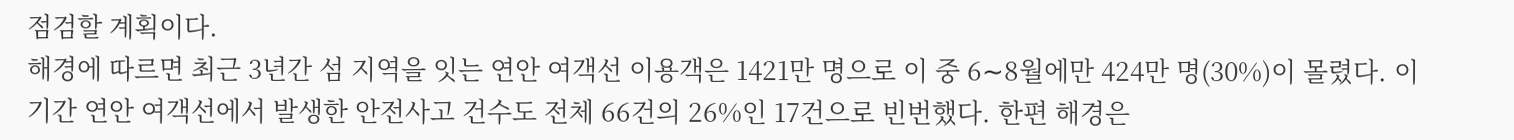점검할 계획이다.
해경에 따르면 최근 3년간 섬 지역을 잇는 연안 여객선 이용객은 1421만 명으로 이 중 6∼8월에만 424만 명(30%)이 몰렸다. 이 기간 연안 여객선에서 발생한 안전사고 건수도 전체 66건의 26%인 17건으로 빈번했다. 한편 해경은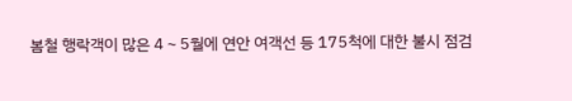봄철 행락객이 많은 4∼5월에 연안 여객선 등 175척에 대한 불시 점검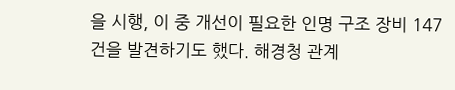을 시행, 이 중 개선이 필요한 인명 구조 장비 147건을 발견하기도 했다. 해경청 관계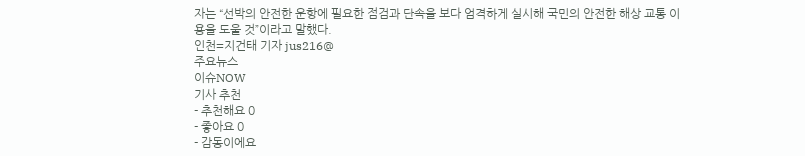자는 “선박의 안전한 운항에 필요한 점검과 단속을 보다 엄격하게 실시해 국민의 안전한 해상 교통 이용을 도울 것”이라고 말했다.
인천=지건태 기자 jus216@
주요뉴스
이슈NOW
기사 추천
- 추천해요 0
- 좋아요 0
- 감동이에요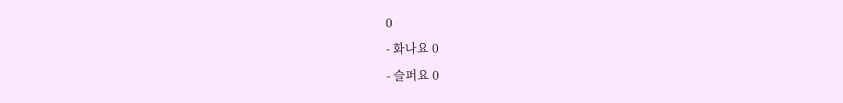0
- 화나요 0
- 슬퍼요 0